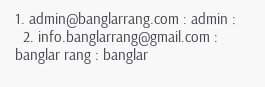1. admin@banglarrang.com : admin :
  2. info.banglarrang@gmail.com : banglar rang : banglar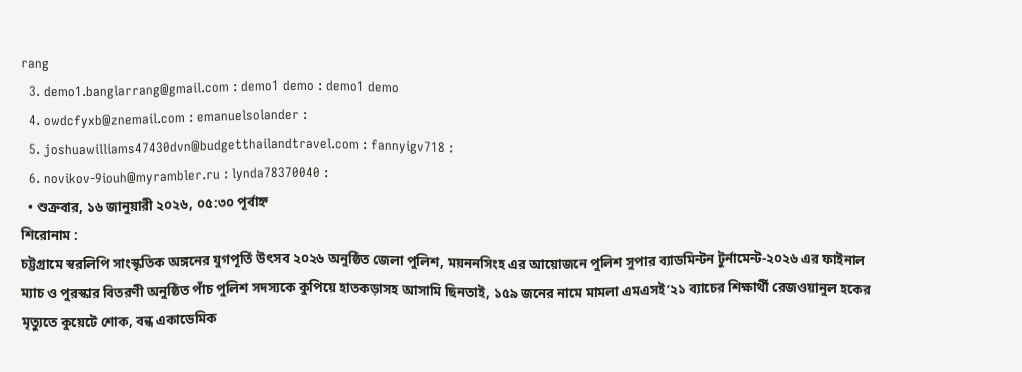rang
  3. demo1.banglarrang@gmail.com : demo1 demo : demo1 demo
  4. owdcfyxb@znemail.com : emanuelsolander :
  5. joshuawilliams47430dvn@budgetthailandtravel.com : fannyigv718 :
  6. novikov-9iouh@myrambler.ru : lynda78370040 :
  • শুক্রবার, ১৬ জানুয়ারী ২০২৬, ০৫:৩০ পূর্বাহ্ন
শিরোনাম :
চট্টগ্রামে স্বরলিপি সাংস্কৃতিক অঙ্গনের যুগপূর্তি উৎসব ২০২৬ অনুষ্ঠিত জেলা পুলিশ, ময়ননসিংহ এর আয়োজনে পুলিশ সুপার ব্যাডমিন্টন টুর্নামেন্ট-২০২৬ এর ফাইনাল ম্যাচ ও পুরস্কার বিতরণী অনুষ্ঠিত পাঁচ পুলিশ সদস্যকে কুপিয়ে হাতকড়াসহ আসামি ছিনতাই, ১৫৯ জনের নামে মামলা এমএসই’২১ ব্যাচের শিক্ষার্থী রেজওয়ানুল হকের মৃত্যুতে কুয়েটে শোক, বন্ধ একাডেমিক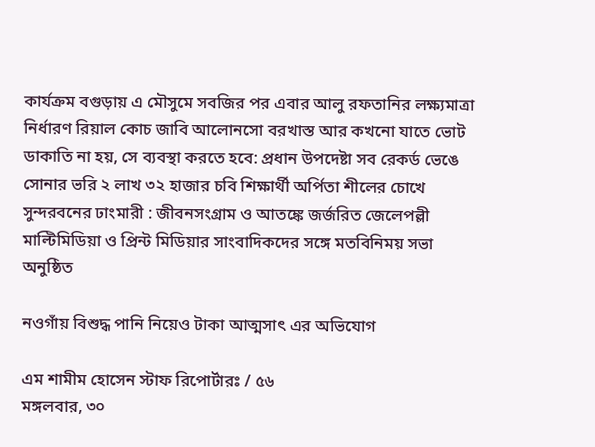কার্যক্রম বগুড়ায় এ মৌসুমে সবজির পর এবার আলু রফতানির লক্ষ্যমাত্রা নির্ধারণ রিয়াল কোচ জাবি আলোনসো বরখাস্ত আর কখনো যাতে ভোট ডাকাতি না হয়, সে ব্যবস্থা করতে হবে: প্রধান উপদেষ্টা সব রেকর্ড ভেঙে সোনার ভরি ২ লাখ ৩২ হাজার চবি শিক্ষার্থী অর্পিতা শীলের চোখে সুন্দরবনের ঢাংমারী : জীবনসংগ্রাম ও আতঙ্কে জর্জরিত জেলেপল্লী মাল্টিমিডিয়া ও প্রিন্ট মিডিয়ার সাংবাদিকদের সঙ্গে মতবিনিময় সভা অনুষ্ঠিত

নওগাঁয় বিশুদ্ধ পানি নিয়েও টাকা আত্মসাৎ এর অভিযোগ

এম শামীম হোসেন স্টাফ রিপোর্টারঃ / ৫৬
মঙ্গলবার, ৩০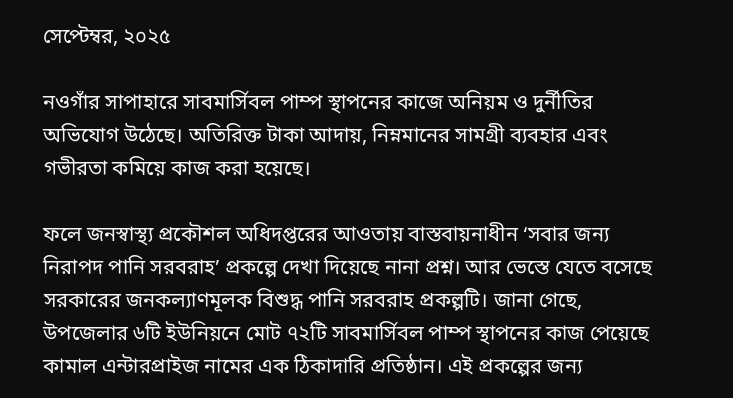সেপ্টেম্বর, ২০২৫

নওগাঁর সাপাহারে সাবমার্সিবল পাম্প স্থাপনের কাজে অনিয়ম ও দুর্নীতির অভিযোগ উঠেছে। অতিরিক্ত টাকা আদায়, নিম্নমানের সামগ্রী ব্যবহার এবং গভীরতা কমিয়ে কাজ করা হয়েছে।

ফলে জনস্বাস্থ্য প্রকৌশল অধিদপ্তরের আওতায় বাস্তবায়নাধীন ‘সবার জন্য নিরাপদ পানি সরবরাহ’ প্রকল্পে দেখা দিয়েছে নানা প্রশ্ন। আর ভেস্তে যেতে বসেছে সরকারের জনকল্যাণমূলক বিশুদ্ধ পানি সরবরাহ প্রকল্পটি। জানা গেছে, উপজেলার ৬টি ইউনিয়নে মোট ৭২টি সাবমার্সিবল পাম্প স্থাপনের কাজ পেয়েছে কামাল এন্টারপ্রাইজ নামের এক ঠিকাদারি প্রতিষ্ঠান। এই প্রকল্পের জন্য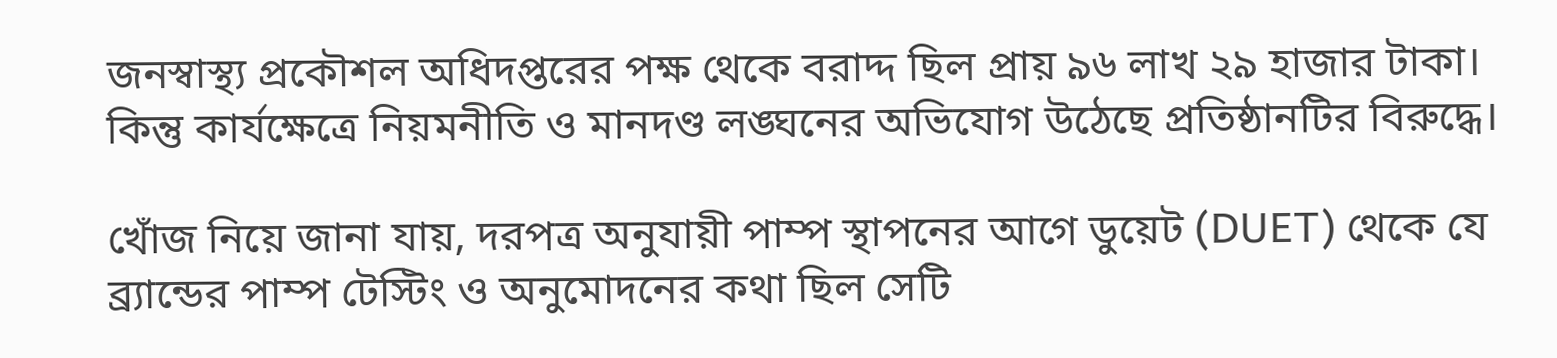জনস্বাস্থ্য প্রকৌশল অধিদপ্তরের পক্ষ থেকে বরাদ্দ ছিল প্রায় ৯৬ লাখ ২৯ হাজার টাকা। কিন্তু কার্যক্ষেত্রে নিয়মনীতি ও মানদণ্ড লঙ্ঘনের অভিযোগ উঠেছে প্রতিষ্ঠানটির বিরুদ্ধে।

খোঁজ নিয়ে জানা যায়, দরপত্র অনুযায়ী পাম্প স্থাপনের আগে ডুয়েট (DUET) থেকে যে ব্র্যান্ডের পাম্প টেস্টিং ও অনুমোদনের কথা ছিল সেটি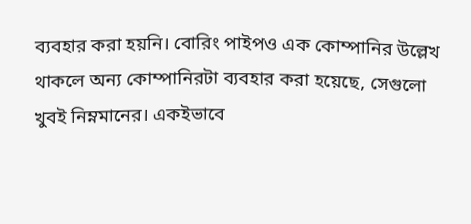ব্যবহার করা হয়নি। বোরিং পাইপও এক কোম্পানির উল্লেখ থাকলে অন্য কোম্পানিরটা ব্যবহার করা হয়েছে, সেগুলো খুবই নিম্নমানের। একইভাবে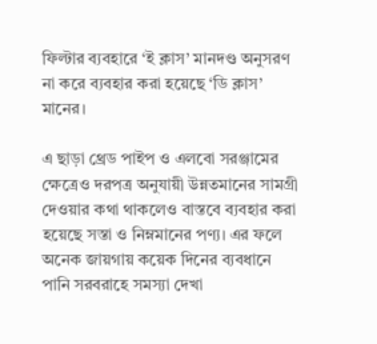ফিল্টার ব্যবহারে ‘ই ক্লাস’ মানদণ্ড অনুসরণ না করে ব্যবহার করা হয়েছে ‘ডি ক্লাস’ মানের।

এ ছাড়া থ্রেড পাইপ ও এলবো সরঞ্জামের ক্ষেত্রেও দরপত্র অনুযায়ী উন্নতমানের সামগ্রী দেওয়ার কথা থাকলেও বাস্তবে ব্যবহার করা হয়েছে সস্তা ও নিম্নমানের পণ্য। এর ফলে অনেক জায়গায় কয়েক দিনের ব্যবধানে পানি সরবরাহে সমস্যা দেখা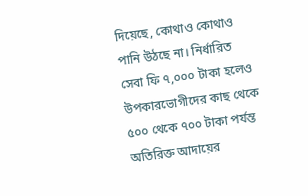দিয়েছে, কোথাও কোথাও পানি উঠছে না। নির্ধারিত সেবা ফি ৭,০০০ টাকা হলেও উপকারভোগীদের কাছ থেকে ৫০০ থেকে ৭০০ টাকা পর্যন্ত অতিরিক্ত আদায়ের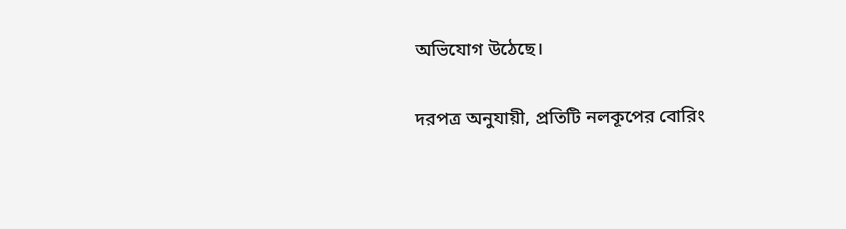অভিযোগ উঠেছে।

দরপত্র অনুযায়ী, প্রতিটি নলকূপের বোরিং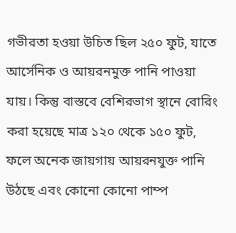গভীরতা হওয়া উচিত ছিল ২৫০ ফুট, যাতে আর্সেনিক ও আয়রনমুক্ত পানি পাওয়া যায়। কিন্তু বাস্তবে বেশিরভাগ স্থানে বোরিং করা হয়েছে মাত্র ১২০ থেকে ১৫০ ফুট, ফলে অনেক জায়গায় আয়রনযুক্ত পানি উঠছে এবং কোনো কোনো পাম্প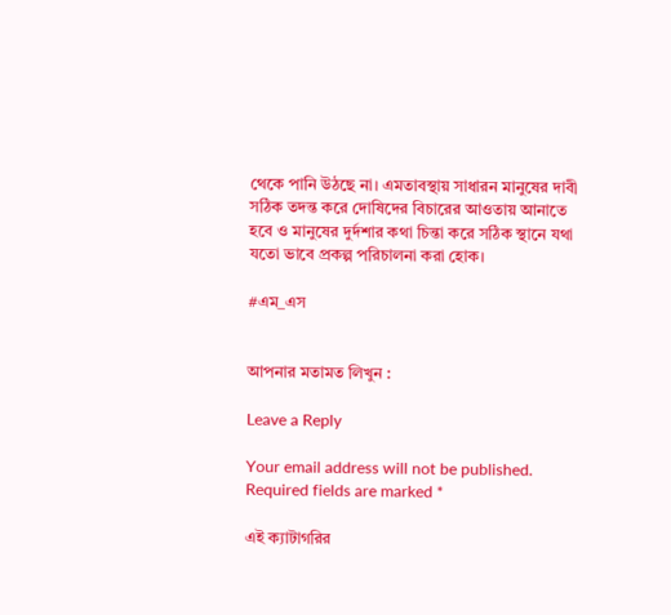থেকে পানি উঠছে না। এমতাবস্থায় সাধারন মানুষের দাবী সঠিক তদন্ত করে দোষিদের বিচারের আওতায় আনাতে হবে ও মানুষের দুর্দশার কথা চিন্তা করে সঠিক স্থানে যথা যতো ভাবে প্রকল্প পরিচালনা করা হোক।

#এম_এস


আপনার মতামত লিখুন :

Leave a Reply

Your email address will not be published. Required fields are marked *

এই ক্যাটাগরির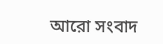আরো সংবাদ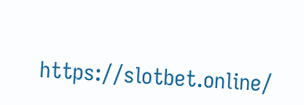https://slotbet.online/